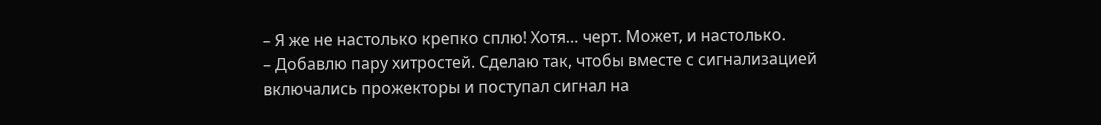– Я же не настолько крепко сплю! Хотя… черт. Может, и настолько.
– Добавлю пару хитростей. Сделаю так, чтобы вместе с сигнализацией включались прожекторы и поступал сигнал на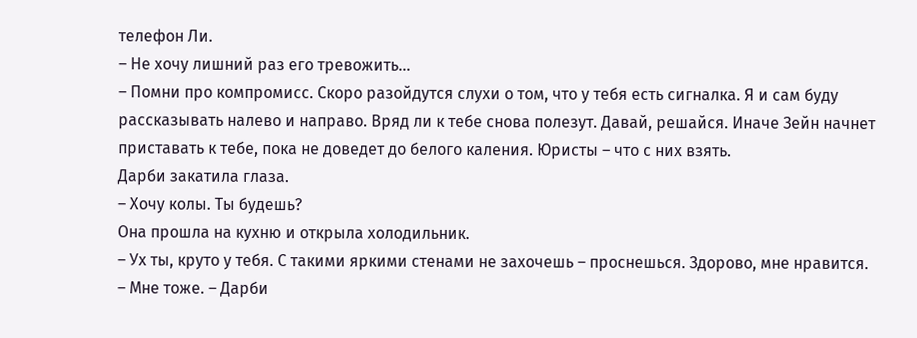телефон Ли.
– Не хочу лишний раз его тревожить…
– Помни про компромисс. Скоро разойдутся слухи о том, что у тебя есть сигналка. Я и сам буду рассказывать налево и направо. Вряд ли к тебе снова полезут. Давай, решайся. Иначе Зейн начнет приставать к тебе, пока не доведет до белого каления. Юристы – что с них взять.
Дарби закатила глаза.
– Хочу колы. Ты будешь?
Она прошла на кухню и открыла холодильник.
– Ух ты, круто у тебя. С такими яркими стенами не захочешь – проснешься. Здорово, мне нравится.
– Мне тоже. – Дарби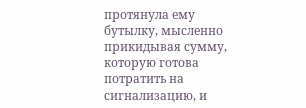протянула ему бутылку, мысленно прикидывая сумму, которую готова потратить на сигнализацию, и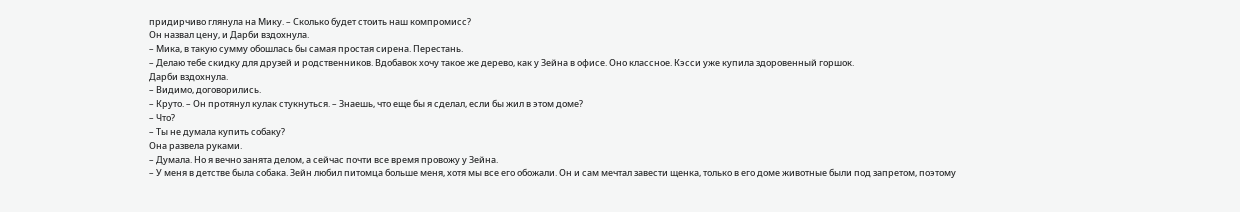придирчиво глянула на Мику. – Сколько будет стоить наш компромисс?
Он назвал цену, и Дарби вздохнула.
– Мика, в такую сумму обошлась бы самая простая сирена. Перестань.
– Делаю тебе скидку для друзей и родственников. Вдобавок хочу такое же дерево, как у Зейна в офисе. Оно классное. Кэсси уже купила здоровенный горшок.
Дарби вздохнула.
– Видимо, договорились.
– Круто. – Он протянул кулак стукнуться. – Знаешь, что еще бы я сделал, если бы жил в этом доме?
– Что?
– Ты не думала купить собаку?
Она развела руками.
– Думала. Но я вечно занята делом, а сейчас почти все время провожу у Зейна.
– У меня в детстве была собака. Зейн любил питомца больше меня, хотя мы все его обожали. Он и сам мечтал завести щенка, только в его доме животные были под запретом, поэтому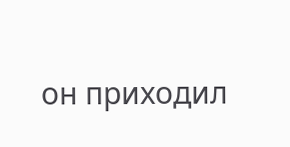он приходил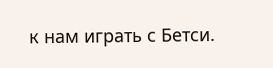к нам играть с Бетси.